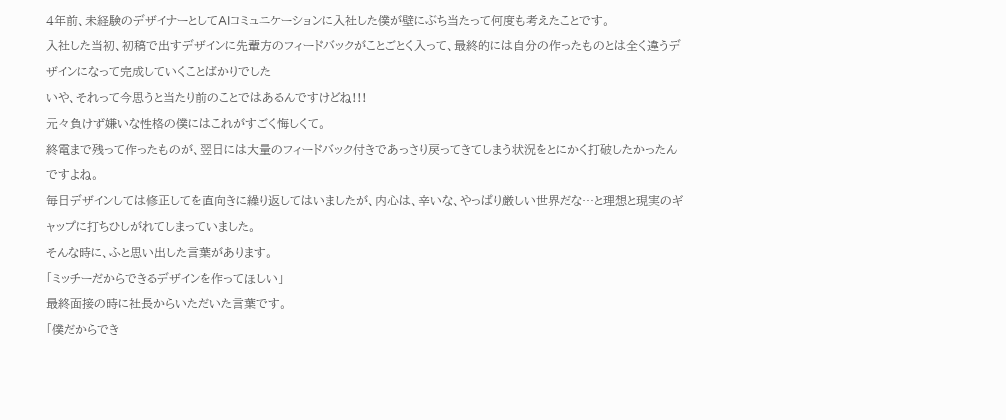4年前、未経験のデザイナーとしてAIコミュニケーションに入社した僕が壁にぶち当たって何度も考えたことです。
入社した当初、初稿で出すデザインに先輩方のフィードバックがことごとく入って、最終的には自分の作ったものとは全く違うデザインになって完成していくことばかりでした
いや、それって今思うと当たり前のことではあるんですけどね!!!
元々負けず嫌いな性格の僕にはこれがすごく悔しくて。
終電まで残って作ったものが、翌日には大量のフィードバック付きであっさり戻ってきてしまう状況をとにかく打破したかったんですよね。
毎日デザインしては修正してを直向きに繰り返してはいましたが、内心は、辛いな、やっぱり厳しい世界だな…と理想と現実のギャップに打ちひしがれてしまっていました。
そんな時に、ふと思い出した言葉があります。
「ミッチーだからできるデザインを作ってほしい」
最終面接の時に社長からいただいた言葉です。
「僕だからでき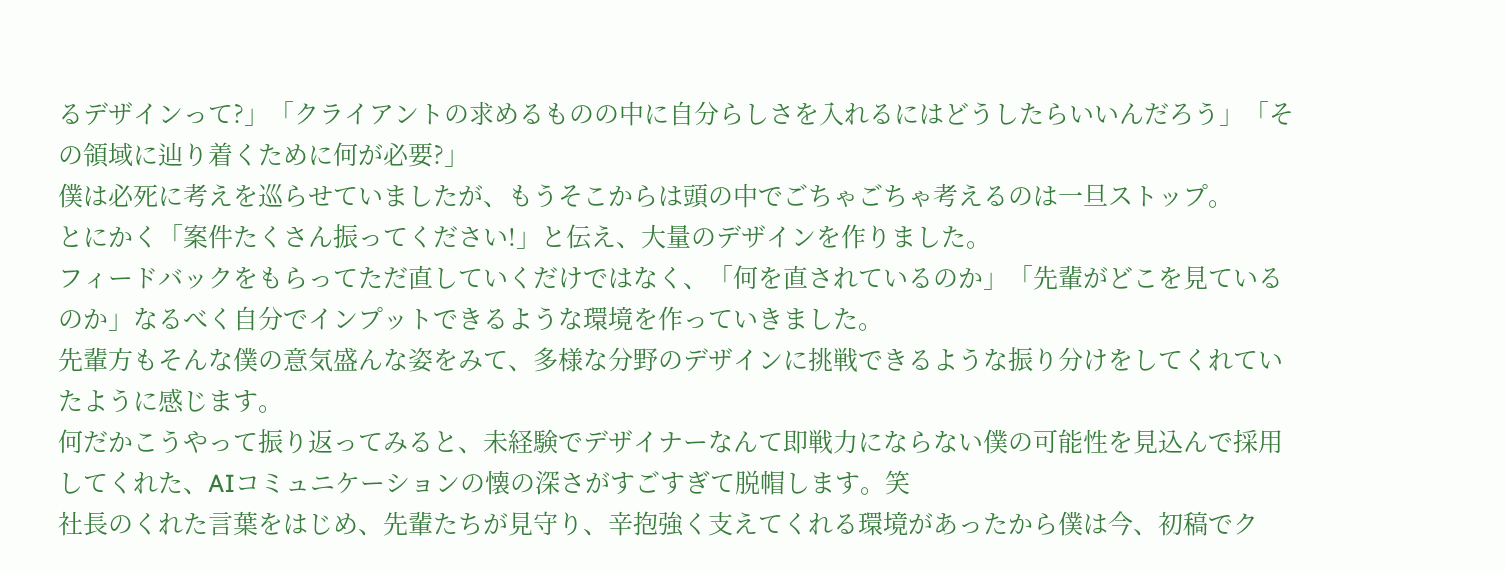るデザインって?」「クライアントの求めるものの中に自分らしさを入れるにはどうしたらいいんだろう」「その領域に辿り着くために何が必要?」
僕は必死に考えを巡らせていましたが、もうそこからは頭の中でごちゃごちゃ考えるのは一旦ストップ。
とにかく「案件たくさん振ってください!」と伝え、大量のデザインを作りました。
フィードバックをもらってただ直していくだけではなく、「何を直されているのか」「先輩がどこを見ているのか」なるべく自分でインプットできるような環境を作っていきました。
先輩方もそんな僕の意気盛んな姿をみて、多様な分野のデザインに挑戦できるような振り分けをしてくれていたように感じます。
何だかこうやって振り返ってみると、未経験でデザイナーなんて即戦力にならない僕の可能性を見込んで採用してくれた、AIコミュニケーションの懐の深さがすごすぎて脱帽します。笑
社長のくれた言葉をはじめ、先輩たちが見守り、辛抱強く支えてくれる環境があったから僕は今、初稿でク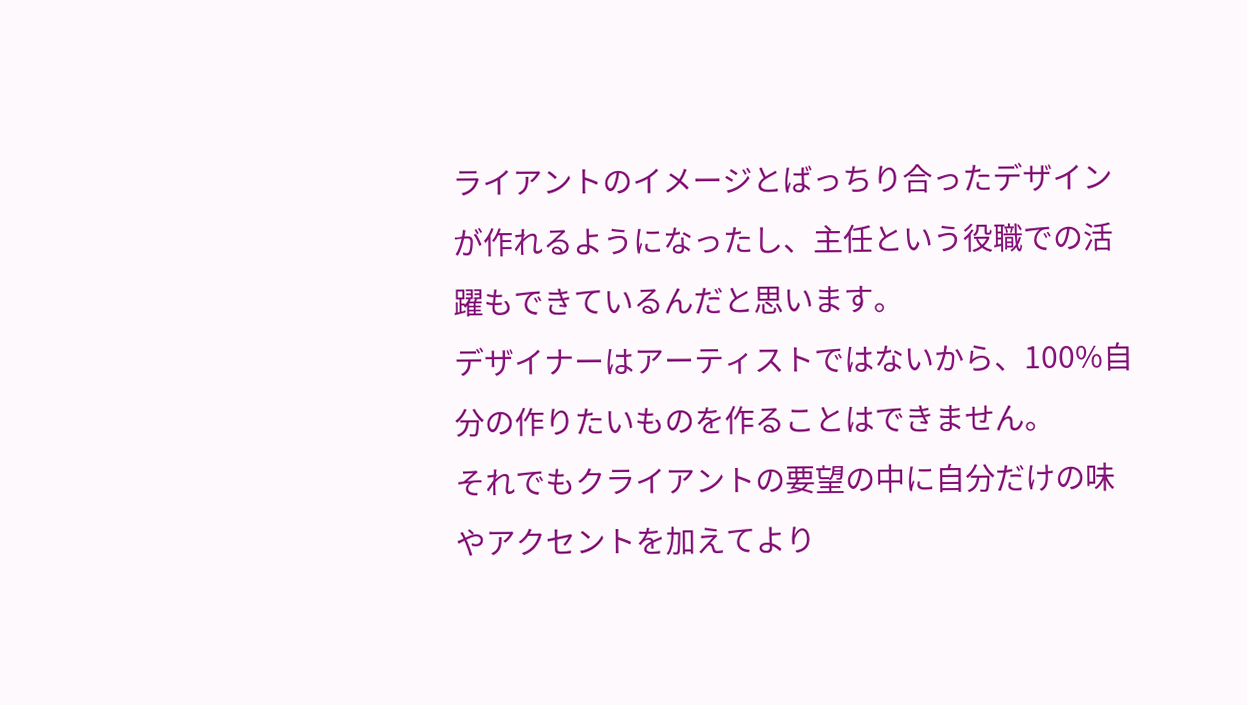ライアントのイメージとばっちり合ったデザインが作れるようになったし、主任という役職での活躍もできているんだと思います。
デザイナーはアーティストではないから、100%自分の作りたいものを作ることはできません。
それでもクライアントの要望の中に自分だけの味やアクセントを加えてより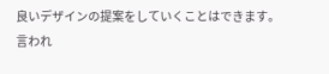良いデザインの提案をしていくことはできます。
言われ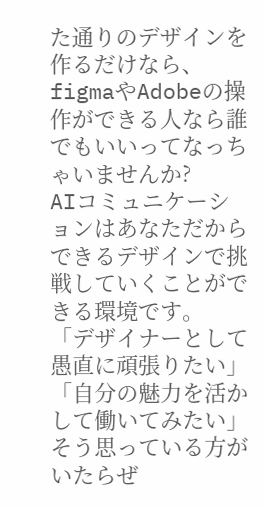た通りのデザインを作るだけなら、figmaやAdobeの操作ができる人なら誰でもいいってなっちゃいませんか?
AIコミュニケーションはあなただからできるデザインで挑戦していくことができる環境です。
「デザイナーとして愚直に頑張りたい」「自分の魅力を活かして働いてみたい」
そう思っている方がいたらぜ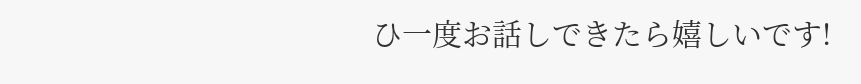ひ一度お話しできたら嬉しいです!